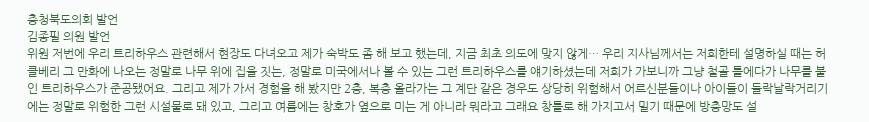충청북도의회 발언
김종필 의원 발언
위원 저번에 우리 트리하우스 관련해서 현장도 다녀오고 제가 숙박도 좀 해 보고 했는데, 지금 최초 의도에 맞지 않게… 우리 지사님께서는 저희한테 설명하실 때는 허클베리 그 만화에 나오는 정말로 나무 위에 집을 짓는, 정말로 미국에서나 볼 수 있는 그런 트리하우스를 얘기하셨는데 저희가 가보니까 그냥 철골 틀에다가 나무를 붙인 트리하우스가 준공됐어요. 그리고 제가 가서 경험을 해 봤지만 2층, 복층 올라가는 그 계단 같은 경우도 상당히 위험해서 어르신분들이나 아이들이 들락날락거리기에는 정말로 위험한 그런 시설물로 돼 있고, 그리고 여름에는 창호가 옆으로 미는 게 아니라 뭐라고 그래요 창틀로 해 가지고서 밀기 때문에 방충망도 설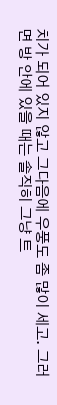치가 되어 있지 않고 그다음에 우풍도 좀 많이 세고. 그러면 방 안에 있을 때는 솔직히 그냥 트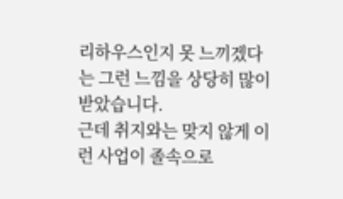리하우스인지 못 느끼겠다는 그런 느낌을 상당히 많이 받았습니다.
근데 취지와는 맞지 않게 이런 사업이 졸속으로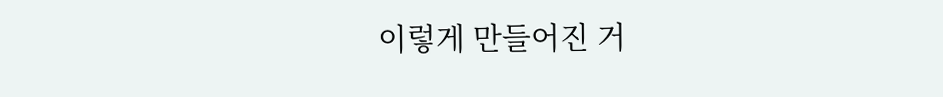이렇게 만들어진 거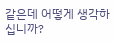같은데 어떻게 생각하십니까?